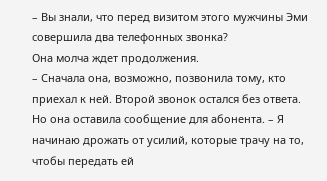– Вы знали, что перед визитом этого мужчины Эми совершила два телефонных звонка?
Она молча ждет продолжения.
– Сначала она, возможно, позвонила тому, кто приехал к ней. Второй звонок остался без ответа. Но она оставила сообщение для абонента. – Я начинаю дрожать от усилий, которые трачу на то, чтобы передать ей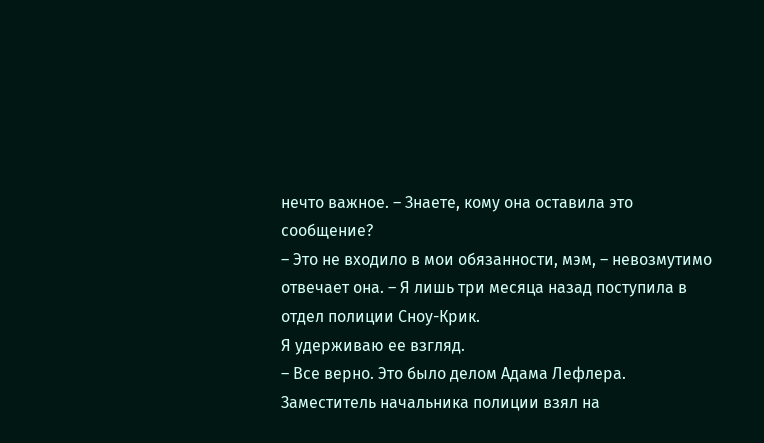нечто важное. – Знаете, кому она оставила это сообщение?
– Это не входило в мои обязанности, мэм, – невозмутимо отвечает она. – Я лишь три месяца назад поступила в отдел полиции Сноу-Крик.
Я удерживаю ее взгляд.
– Все верно. Это было делом Адама Лефлера. Заместитель начальника полиции взял на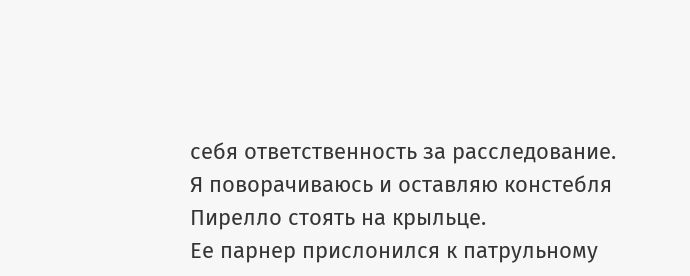себя ответственность за расследование.
Я поворачиваюсь и оставляю констебля Пирелло стоять на крыльце.
Ее парнер прислонился к патрульному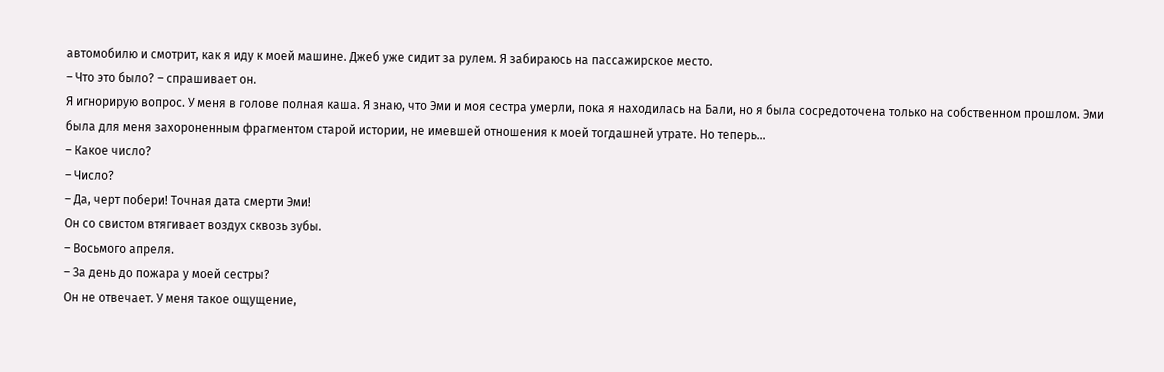автомобилю и смотрит, как я иду к моей машине. Джеб уже сидит за рулем. Я забираюсь на пассажирское место.
– Что это было? – спрашивает он.
Я игнорирую вопрос. У меня в голове полная каша. Я знаю, что Эми и моя сестра умерли, пока я находилась на Бали, но я была сосредоточена только на собственном прошлом. Эми была для меня захороненным фрагментом старой истории, не имевшей отношения к моей тогдашней утрате. Но теперь…
– Какое число?
– Число?
– Да, черт побери! Точная дата смерти Эми!
Он со свистом втягивает воздух сквозь зубы.
– Восьмого апреля.
– За день до пожара у моей сестры?
Он не отвечает. У меня такое ощущение,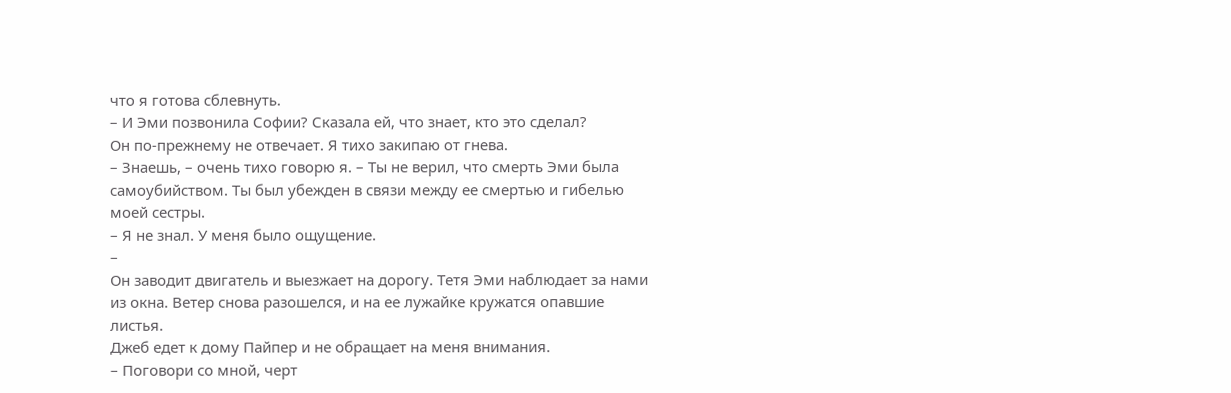что я готова сблевнуть.
– И Эми позвонила Софии? Сказала ей, что знает, кто это сделал?
Он по-прежнему не отвечает. Я тихо закипаю от гнева.
– Знаешь, – очень тихо говорю я. – Ты не верил, что смерть Эми была самоубийством. Ты был убежден в связи между ее смертью и гибелью моей сестры.
– Я не знал. У меня было ощущение.
–
Он заводит двигатель и выезжает на дорогу. Тетя Эми наблюдает за нами из окна. Ветер снова разошелся, и на ее лужайке кружатся опавшие листья.
Джеб едет к дому Пайпер и не обращает на меня внимания.
– Поговори со мной, черт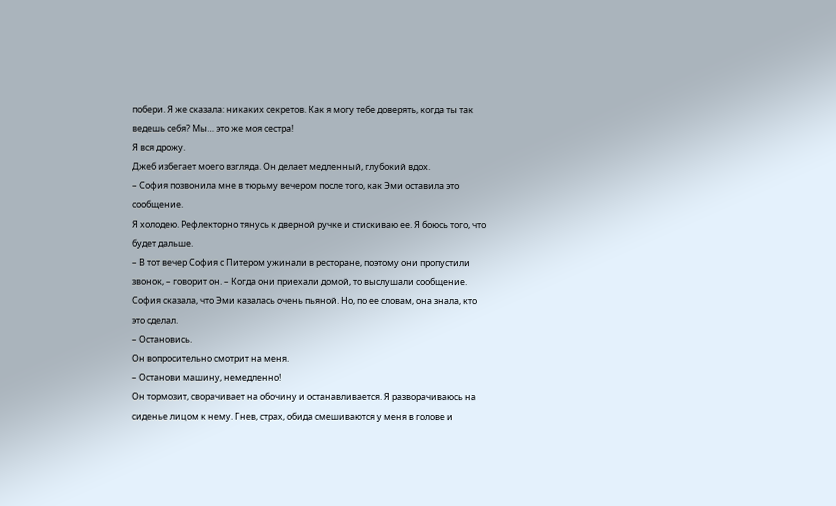побери. Я же сказала: никаких секретов. Как я могу тебе доверять, когда ты так ведешь себя? Мы… это же моя сестра!
Я вся дрожу.
Джеб избегает моего взгляда. Он делает медленный, глубокий вдох.
– София позвонила мне в тюрьму вечером после того, как Эми оставила это сообщение.
Я холодею. Рефлекторно тянусь к дверной ручке и стискиваю ее. Я боюсь того, что будет дальше.
– В тот вечер София с Питером ужинали в ресторане, поэтому они пропустили звонок, – говорит он. – Когда они приехали домой, то выслушали сообщение. София сказала, что Эми казалась очень пьяной. Но, по ее словам, она знала, кто это сделал.
– Остановись.
Он вопросительно смотрит на меня.
– Останови машину, немедленно!
Он тормозит, сворачивает на обочину и останавливается. Я разворачиваюсь на сиденье лицом к нему. Гнев, страх, обида смешиваются у меня в голове и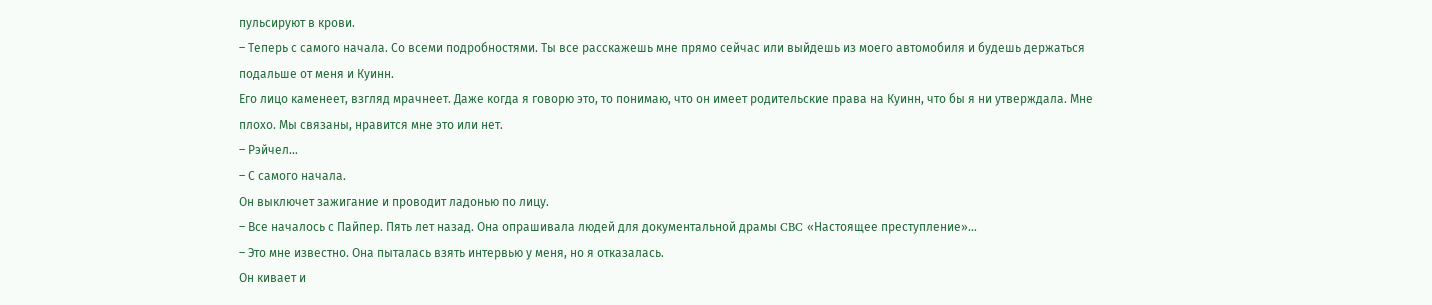пульсируют в крови.
– Теперь с самого начала. Со всеми подробностями. Ты все расскажешь мне прямо сейчас или выйдешь из моего автомобиля и будешь держаться подальше от меня и Куинн.
Его лицо каменеет, взгляд мрачнеет. Даже когда я говорю это, то понимаю, что он имеет родительские права на Куинн, что бы я ни утверждала. Мне плохо. Мы связаны, нравится мне это или нет.
– Рэйчел…
– С самого начала.
Он выключет зажигание и проводит ладонью по лицу.
– Все началось с Пайпер. Пять лет назад. Она опрашивала людей для документальной драмы CBC «Настоящее преступление»…
– Это мне известно. Она пыталась взять интервью у меня, но я отказалась.
Он кивает и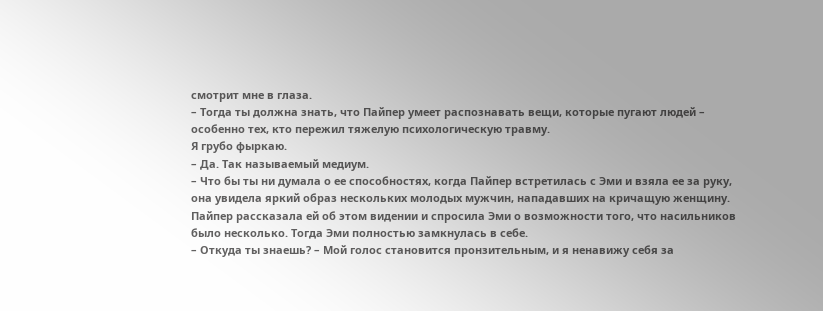смотрит мне в глаза.
– Тогда ты должна знать, что Пайпер умеет распознавать вещи, которые пугают людей – особенно тех, кто пережил тяжелую психологическую травму.
Я грубо фыркаю.
– Да. Так называемый медиум.
– Что бы ты ни думала о ее способностях, когда Пайпер встретилась с Эми и взяла ее за руку, она увидела яркий образ нескольких молодых мужчин, нападавших на кричащую женщину. Пайпер рассказала ей об этом видении и спросила Эми о возможности того, что насильников было несколько. Тогда Эми полностью замкнулась в себе.
– Откуда ты знаешь? – Мой голос становится пронзительным, и я ненавижу себя за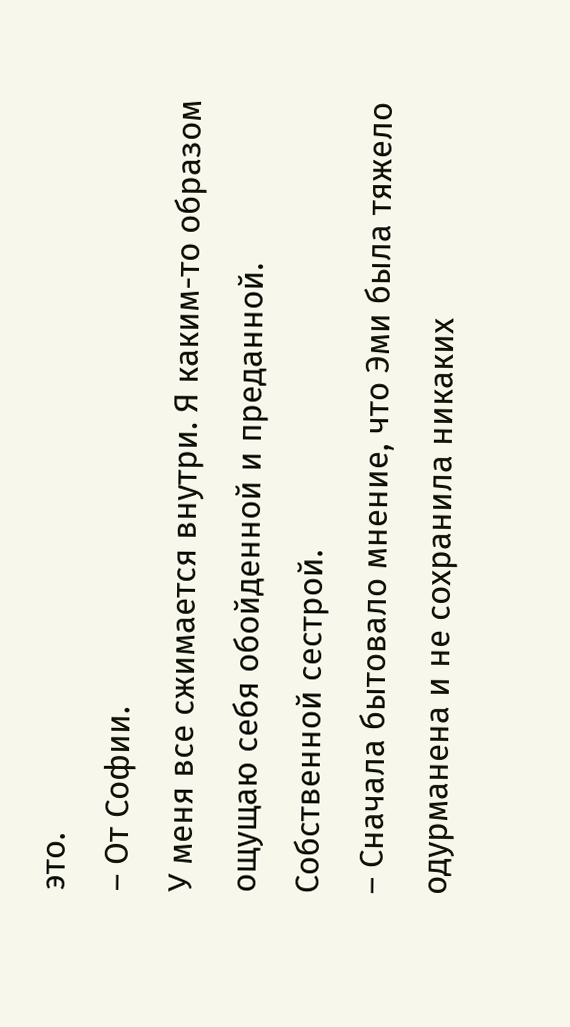это.
– От Софии.
У меня все сжимается внутри. Я каким-то образом ощущаю себя обойденной и преданной. Собственной сестрой.
– Сначала бытовало мнение, что Эми была тяжело одурманена и не сохранила никаких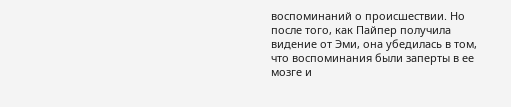воспоминаний о происшествии. Но после того, как Пайпер получила видение от Эми, она убедилась в том, что воспоминания были заперты в ее мозге и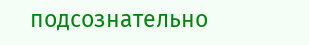подсознательно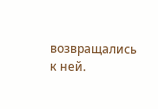возвращались к ней.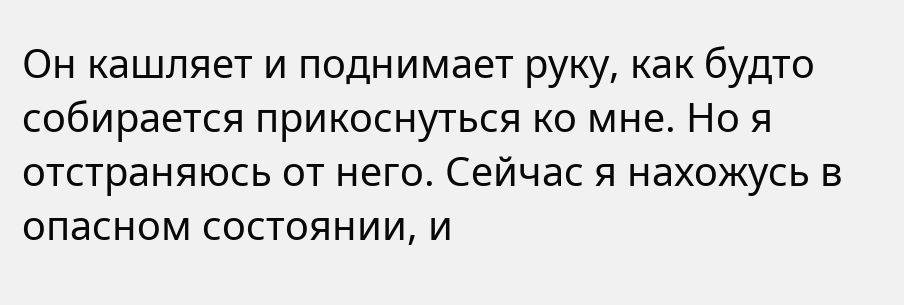Он кашляет и поднимает руку, как будто собирается прикоснуться ко мне. Но я отстраняюсь от него. Сейчас я нахожусь в опасном состоянии, и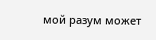мой разум может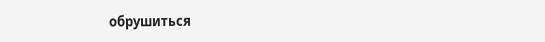обрушиться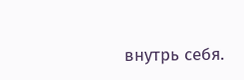внутрь себя.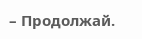– Продолжай.